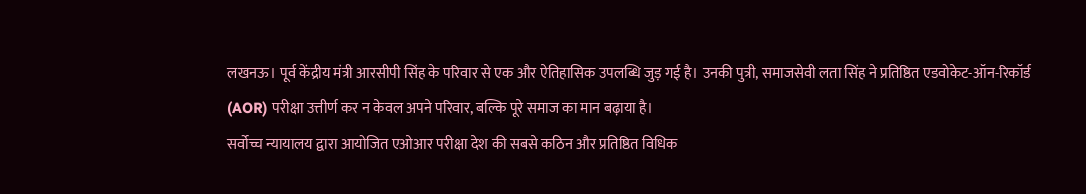लखनऊ। पूर्व केंद्रीय मंत्री आरसीपी सिंह के परिवार से एक और ऐतिहासिक उपलब्धि जुड़ गई है। उनकी पुत्री, समाजसेवी लता सिंह ने प्रतिष्ठित एडवोकेट-ऑन-रिकॉर्ड (AOR) परीक्षा उत्तीर्ण कर न केवल अपने परिवार, बल्कि पूरे समाज का मान बढ़ाया है।
सर्वोच्च न्यायालय द्वारा आयोजित एओआर परीक्षा देश की सबसे कठिन और प्रतिष्ठित विधिक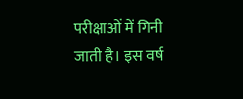परीक्षाओं में गिनी जाती है। इस वर्ष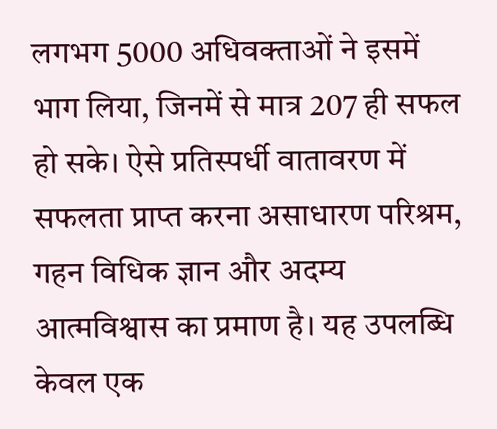लगभग 5000 अधिवक्ताओं ने इसमें भाग लिया, जिनमें से मात्र 207 ही सफल हो सके। ऐसे प्रतिस्पर्धी वातावरण में सफलता प्राप्त करना असाधारण परिश्रम, गहन विधिक ज्ञान और अदम्य आत्मविश्वास का प्रमाण है। यह उपलब्धि केवल एक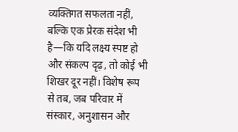व्यक्तिगत सफलता नहीं, बल्कि एक प्रेरक संदेश भी है—कि यदि लक्ष्य स्पष्ट हो और संकल्प दृढ़, तो कोई भी शिखर दूर नहीं। विशेष रूप से तब, जब परिवार में संस्कार, अनुशासन और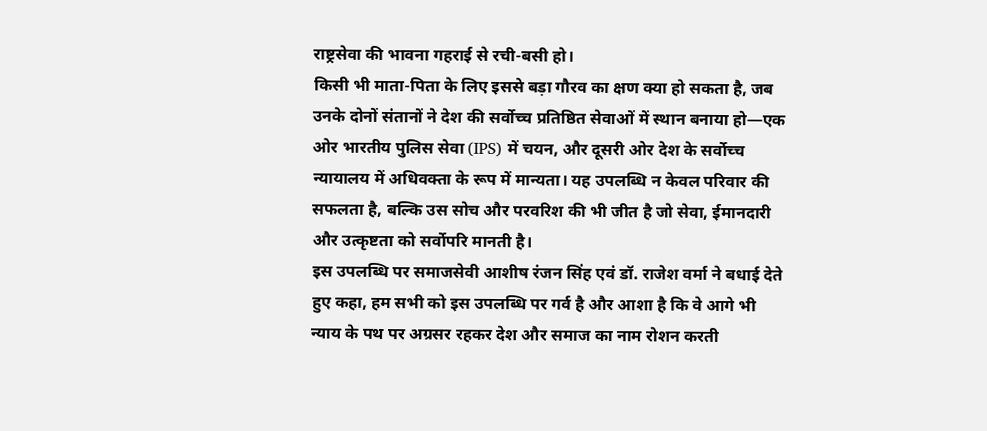राष्ट्रसेवा की भावना गहराई से रची-बसी हो।
किसी भी माता-पिता के लिए इससे बड़ा गौरव का क्षण क्या हो सकता है, जब उनके दोनों संतानों ने देश की सर्वोच्च प्रतिष्ठित सेवाओं में स्थान बनाया हो—एक ओर भारतीय पुलिस सेवा (IPS) में चयन, और दूसरी ओर देश के सर्वोच्च न्यायालय में अधिवक्ता के रूप में मान्यता। यह उपलब्धि न केवल परिवार की सफलता है, बल्कि उस सोच और परवरिश की भी जीत है जो सेवा, ईमानदारी और उत्कृष्टता को सर्वोपरि मानती है।
इस उपलब्धि पर समाजसेवी आशीष रंजन सिंह एवं डॉ. राजेश वर्मा ने बधाई देते हुए कहा, हम सभी को इस उपलब्धि पर गर्व है और आशा है कि वे आगे भी न्याय के पथ पर अग्रसर रहकर देश और समाज का नाम रोशन करती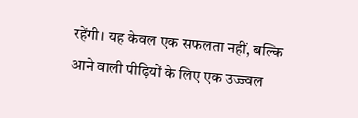रहेंगी। यह केवल एक सफलता नहीं, बल्कि आने वाली पीढ़ियों के लिए एक उज्ज्वल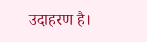उदाहरण है।